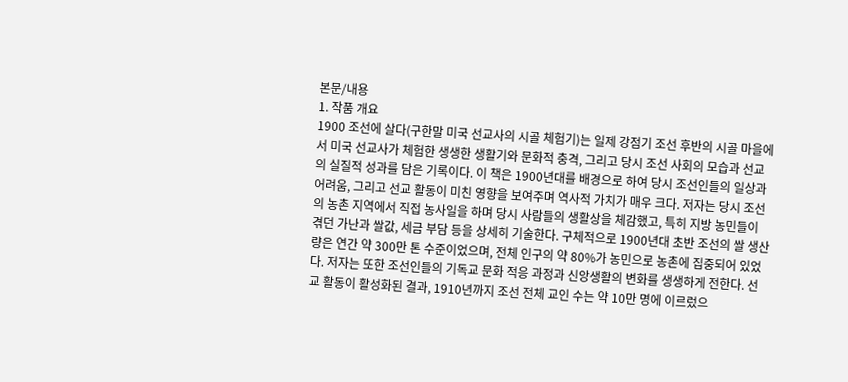본문/내용
1. 작품 개요
1900 조선에 살다(구한말 미국 선교사의 시골 체험기)는 일제 강점기 조선 후반의 시골 마을에서 미국 선교사가 체험한 생생한 생활기와 문화적 충격, 그리고 당시 조선 사회의 모습과 선교의 실질적 성과를 담은 기록이다. 이 책은 1900년대를 배경으로 하여 당시 조선인들의 일상과 어려움, 그리고 선교 활동이 미친 영향을 보여주며 역사적 가치가 매우 크다. 저자는 당시 조선의 농촌 지역에서 직접 농사일을 하며 당시 사람들의 생활상을 체감했고, 특히 지방 농민들이 겪던 가난과 쌀값, 세금 부담 등을 상세히 기술한다. 구체적으로 1900년대 초반 조선의 쌀 생산량은 연간 약 300만 톤 수준이었으며, 전체 인구의 약 80%가 농민으로 농촌에 집중되어 있었다. 저자는 또한 조선인들의 기독교 문화 적응 과정과 신앙생활의 변화를 생생하게 전한다. 선교 활동이 활성화된 결과, 1910년까지 조선 전체 교인 수는 약 10만 명에 이르렀으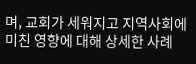며, 교회가 세워지고 지역사회에 미친 영향에 대해 상세한 사례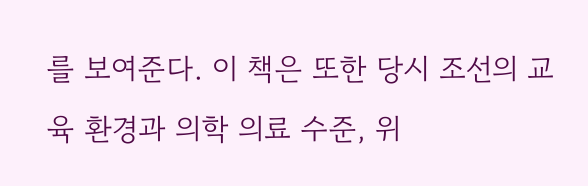를 보여준다. 이 책은 또한 당시 조선의 교육 환경과 의학 의료 수준, 위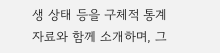생 상태 등을 구체적 통계자료와 함께 소개하며, 그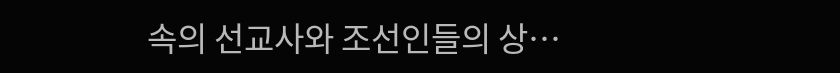속의 선교사와 조선인들의 상…